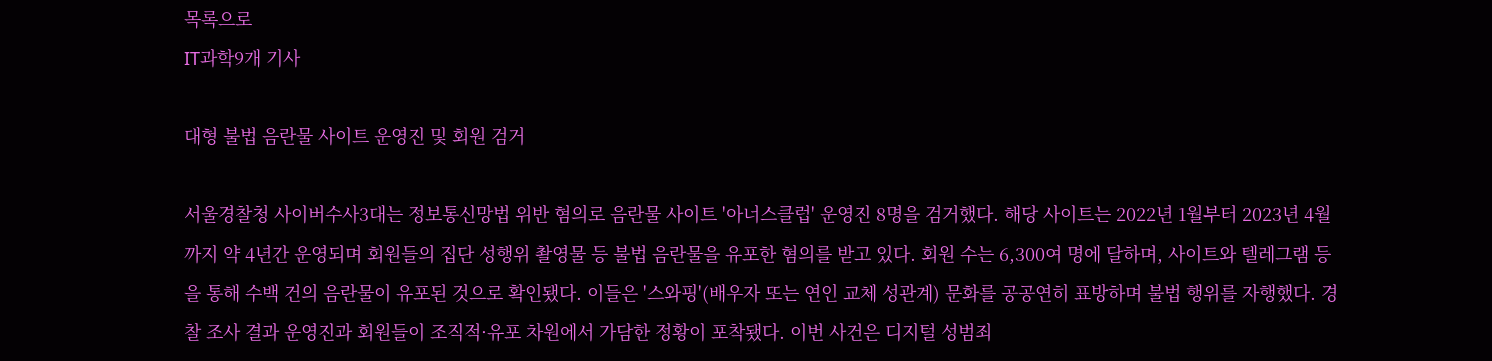목록으로
IT과학9개 기사

대형 불법 음란물 사이트 운영진 및 회원 검거

서울경찰청 사이버수사3대는 정보통신망법 위반 혐의로 음란물 사이트 '아너스클럽' 운영진 8명을 검거했다. 해당 사이트는 2022년 1월부터 2023년 4월까지 약 4년간 운영되며 회원들의 집단 성행위 촬영물 등 불법 음란물을 유포한 혐의를 받고 있다. 회원 수는 6,300여 명에 달하며, 사이트와 텔레그램 등을 통해 수백 건의 음란물이 유포된 것으로 확인됐다. 이들은 '스와핑'(배우자 또는 연인 교체 성관계) 문화를 공공연히 표방하며 불법 행위를 자행했다. 경찰 조사 결과 운영진과 회원들이 조직적·유포 차원에서 가담한 정황이 포착됐다. 이번 사건은 디지털 성범죄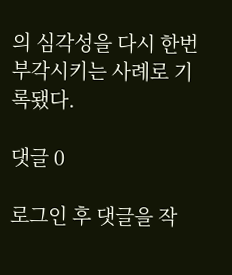의 심각성을 다시 한번 부각시키는 사례로 기록됐다.

댓글 0

로그인 후 댓글을 작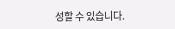성할 수 있습니다.